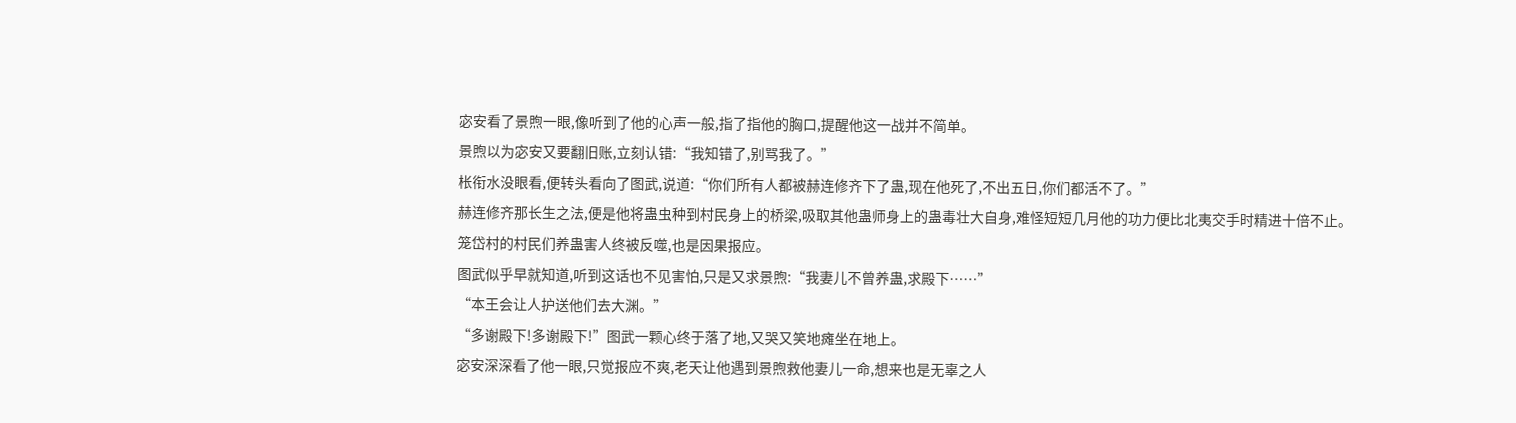宓安看了景煦一眼,像听到了他的心声一般,指了指他的胸口,提醒他这一战并不简单。
景煦以为宓安又要翻旧账,立刻认错:“我知错了,别骂我了。”
枨衔水没眼看,便转头看向了图武,说道:“你们所有人都被赫连修齐下了蛊,现在他死了,不出五日,你们都活不了。”
赫连修齐那长生之法,便是他将蛊虫种到村民身上的桥梁,吸取其他蛊师身上的蛊毒壮大自身,难怪短短几月他的功力便比北夷交手时精进十倍不止。
笼岱村的村民们养蛊害人终被反噬,也是因果报应。
图武似乎早就知道,听到这话也不见害怕,只是又求景煦:“我妻儿不曾养蛊,求殿下……”
“本王会让人护送他们去大渊。”
“多谢殿下!多谢殿下!”图武一颗心终于落了地,又哭又笑地瘫坐在地上。
宓安深深看了他一眼,只觉报应不爽,老天让他遇到景煦救他妻儿一命,想来也是无辜之人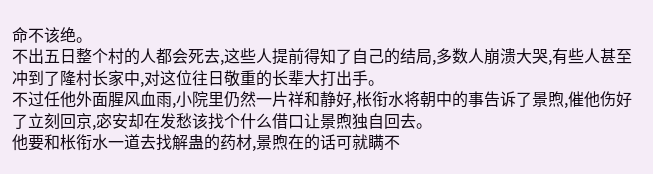命不该绝。
不出五日整个村的人都会死去,这些人提前得知了自己的结局,多数人崩溃大哭,有些人甚至冲到了隆村长家中,对这位往日敬重的长辈大打出手。
不过任他外面腥风血雨,小院里仍然一片祥和静好,枨衔水将朝中的事告诉了景煦,催他伤好了立刻回京,宓安却在发愁该找个什么借口让景煦独自回去。
他要和枨衔水一道去找解蛊的药材,景煦在的话可就瞒不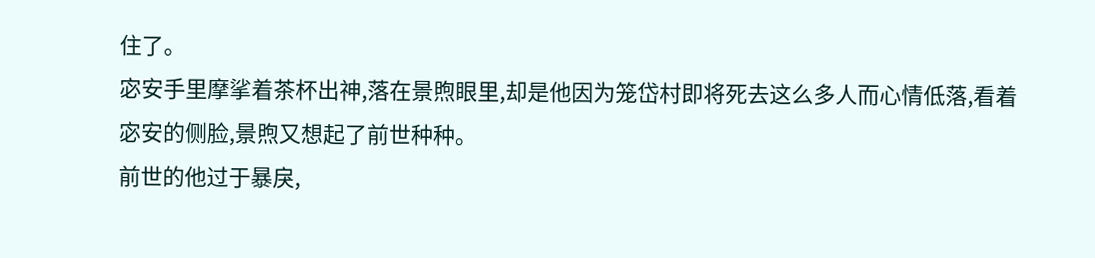住了。
宓安手里摩挲着茶杯出神,落在景煦眼里,却是他因为笼岱村即将死去这么多人而心情低落,看着宓安的侧脸,景煦又想起了前世种种。
前世的他过于暴戾,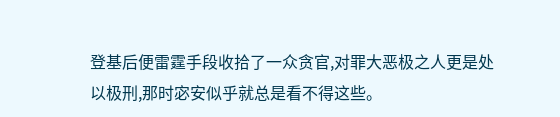登基后便雷霆手段收拾了一众贪官,对罪大恶极之人更是处以极刑,那时宓安似乎就总是看不得这些。